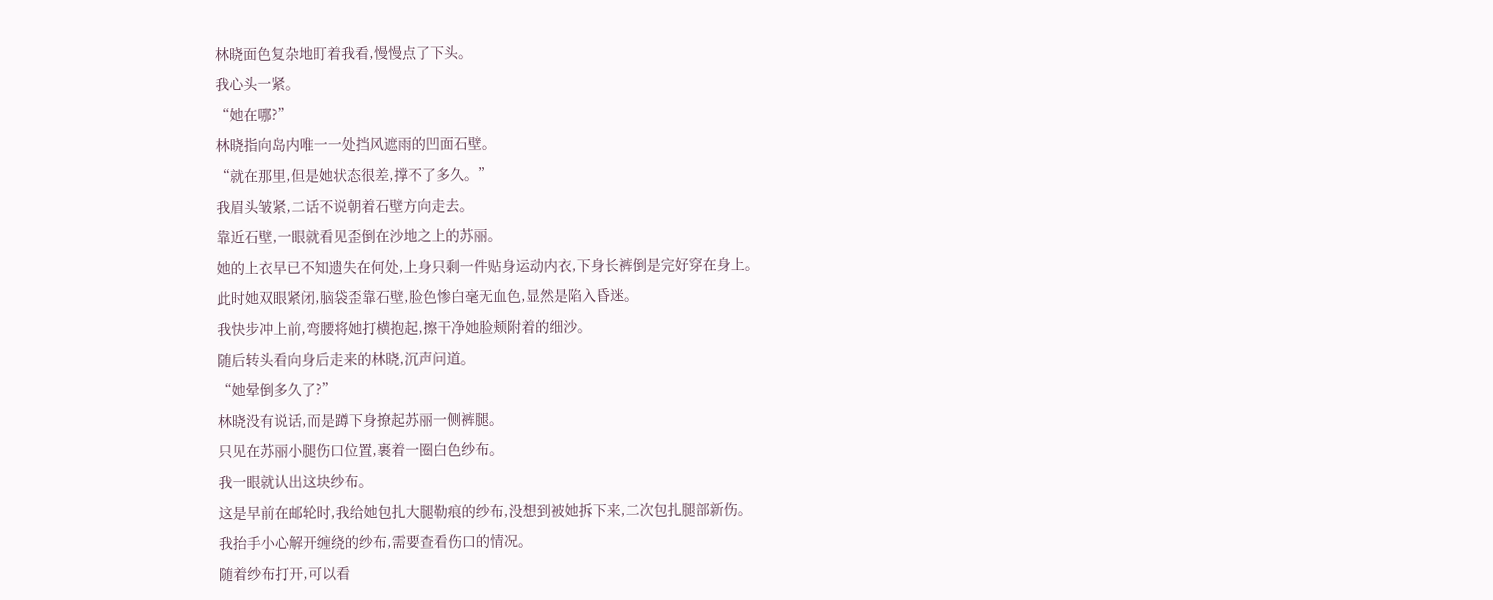林晓面色复杂地盯着我看,慢慢点了下头。
我心头一紧。
“她在哪?”
林晓指向岛内唯一一处挡风遮雨的凹面石壁。
“就在那里,但是她状态很差,撑不了多久。”
我眉头皱紧,二话不说朝着石壁方向走去。
靠近石壁,一眼就看见歪倒在沙地之上的苏丽。
她的上衣早已不知遗失在何处,上身只剩一件贴身运动内衣,下身长裤倒是完好穿在身上。
此时她双眼紧闭,脑袋歪靠石壁,脸色惨白毫无血色,显然是陷入昏迷。
我快步冲上前,弯腰将她打横抱起,擦干净她脸颊附着的细沙。
随后转头看向身后走来的林晓,沉声问道。
“她晕倒多久了?”
林晓没有说话,而是蹲下身撩起苏丽一侧裤腿。
只见在苏丽小腿伤口位置,裹着一圈白色纱布。
我一眼就认出这块纱布。
这是早前在邮轮时,我给她包扎大腿勒痕的纱布,没想到被她拆下来,二次包扎腿部新伤。
我抬手小心解开缠绕的纱布,需要查看伤口的情况。
随着纱布打开,可以看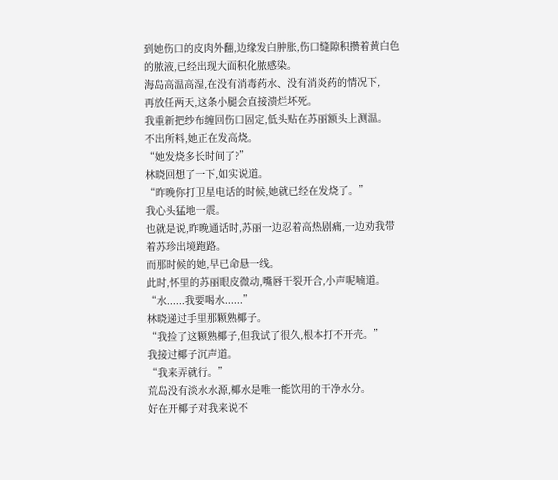到她伤口的皮肉外翻,边缘发白肿胀,伤口缝隙积攒着黄白色的脓液,已经出现大面积化脓感染。
海岛高温高湿,在没有消毒药水、没有消炎药的情况下,
再放任两天,这条小腿会直接溃烂坏死。
我重新把纱布缠回伤口固定,低头贴在苏丽额头上测温。
不出所料,她正在发高烧。
“她发烧多长时间了?”
林晓回想了一下,如实说道。
“昨晚你打卫星电话的时候,她就已经在发烧了。”
我心头猛地一震。
也就是说,昨晚通话时,苏丽一边忍着高热剧痛,一边劝我带着苏珍出境跑路。
而那时候的她,早已命悬一线。
此时,怀里的苏丽眼皮微动,嘴唇干裂开合,小声呢喃道。
“水......我要喝水......”
林晓递过手里那颗熟椰子。
“我捡了这颗熟椰子,但我试了很久,根本打不开壳。”
我接过椰子沉声道。
“我来弄就行。”
荒岛没有淡水水源,椰水是唯一能饮用的干净水分。
好在开椰子对我来说不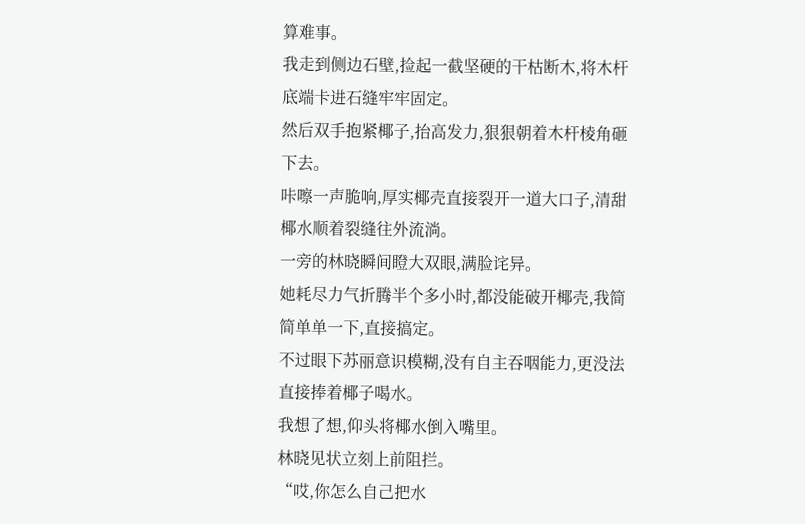算难事。
我走到侧边石壁,捡起一截坚硬的干枯断木,将木杆底端卡进石缝牢牢固定。
然后双手抱紧椰子,抬高发力,狠狠朝着木杆棱角砸下去。
咔嚓一声脆响,厚实椰壳直接裂开一道大口子,清甜椰水顺着裂缝往外流淌。
一旁的林晓瞬间瞪大双眼,满脸诧异。
她耗尽力气折腾半个多小时,都没能破开椰壳,我简简单单一下,直接搞定。
不过眼下苏丽意识模糊,没有自主吞咽能力,更没法直接捧着椰子喝水。
我想了想,仰头将椰水倒入嘴里。
林晓见状立刻上前阻拦。
“哎,你怎么自己把水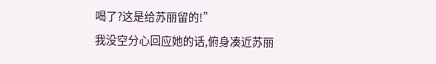喝了?这是给苏丽留的!”
我没空分心回应她的话,俯身凑近苏丽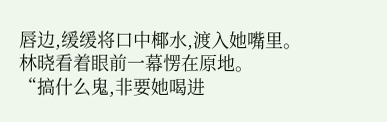唇边,缓缓将口中椰水,渡入她嘴里。
林晓看着眼前一幕愣在原地。
“搞什么鬼,非要她喝进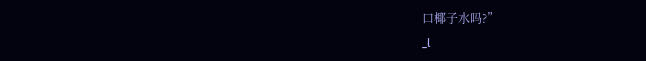口椰子水吗?”
_l